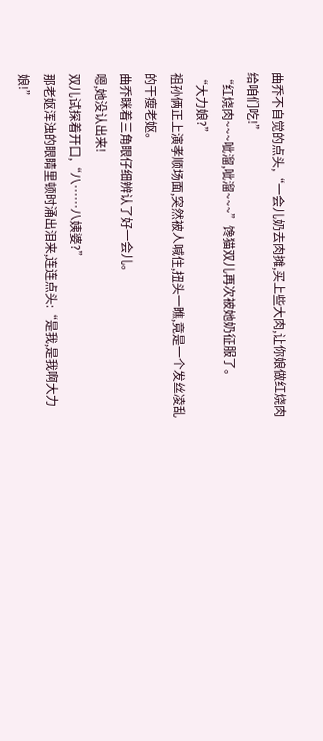曲乔不自觉的点头,“一会儿奶去肉摊,买上些大肉,让你娘做红烧肉给咱们吃!”
“红烧肉~~~呲溜,呲溜~~~”馋猫双儿再次被她奶征服了。
“大力娘?”
祖孙俩正上演孝顺场面,突然被人喊住,扭头一瞧,竟是一个发丝凌乱的干瘦老妪。
曲乔眯着三角眼仔细辨认了好一会儿。
嗯,她没认出来!
双儿试探着开口,“八……八姨婆?”
那老妪浑浊的眼睛里顿时涌出泪来,连连点头:“是我,是我啊大力娘!”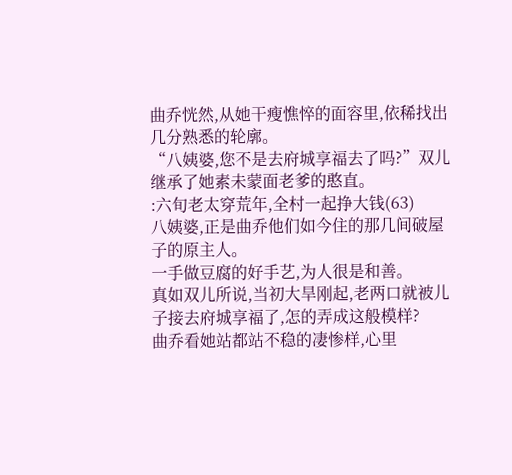曲乔恍然,从她干瘦憔悴的面容里,依稀找出几分熟悉的轮廓。
“八姨婆,您不是去府城享福去了吗?”双儿继承了她素未蒙面老爹的憨直。
:六旬老太穿荒年,全村一起挣大钱(63)
八姨婆,正是曲乔他们如今住的那几间破屋子的原主人。
一手做豆腐的好手艺,为人很是和善。
真如双儿所说,当初大旱刚起,老两口就被儿子接去府城享福了,怎的弄成这般模样?
曲乔看她站都站不稳的凄惨样,心里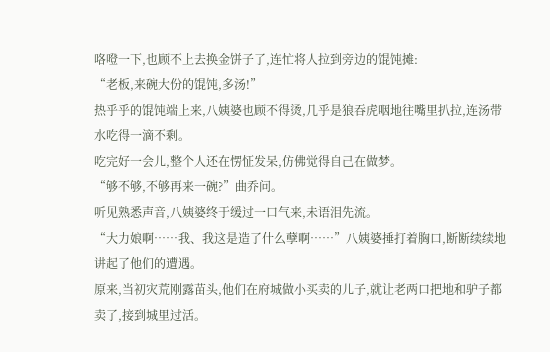咯噔一下,也顾不上去换金饼子了,连忙将人拉到旁边的馄饨摊:
“老板,来碗大份的馄饨,多汤!”
热乎乎的馄饨端上来,八姨婆也顾不得烫,几乎是狼吞虎咽地往嘴里扒拉,连汤带水吃得一滴不剩。
吃完好一会儿,整个人还在愣怔发呆,仿佛觉得自己在做梦。
“够不够,不够再来一碗?”曲乔问。
听见熟悉声音,八姨婆终于缓过一口气来,未语泪先流。
“大力娘啊……我、我这是造了什么孽啊……”八姨婆捶打着胸口,断断续续地讲起了他们的遭遇。
原来,当初灾荒刚露苗头,他们在府城做小买卖的儿子,就让老两口把地和驴子都卖了,接到城里过活。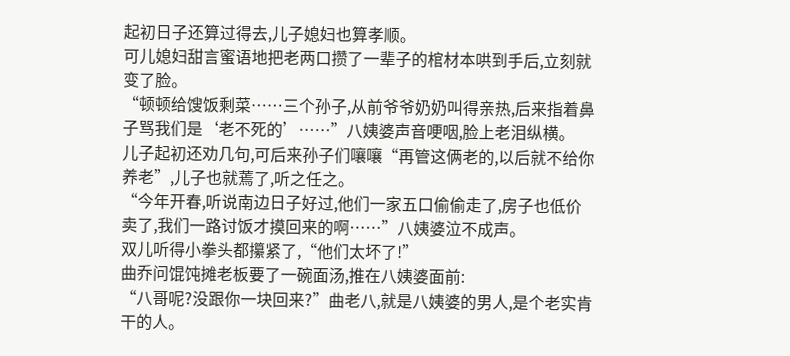起初日子还算过得去,儿子媳妇也算孝顺。
可儿媳妇甜言蜜语地把老两口攒了一辈子的棺材本哄到手后,立刻就变了脸。
“顿顿给馊饭剩菜……三个孙子,从前爷爷奶奶叫得亲热,后来指着鼻子骂我们是‘老不死的’……”八姨婆声音哽咽,脸上老泪纵横。
儿子起初还劝几句,可后来孙子们嚷嚷“再管这俩老的,以后就不给你养老”,儿子也就蔫了,听之任之。
“今年开春,听说南边日子好过,他们一家五口偷偷走了,房子也低价卖了,我们一路讨饭才摸回来的啊……”八姨婆泣不成声。
双儿听得小拳头都攥紧了,“他们太坏了!”
曲乔问馄饨摊老板要了一碗面汤,推在八姨婆面前:
“八哥呢?没跟你一块回来?”曲老八,就是八姨婆的男人,是个老实肯干的人。